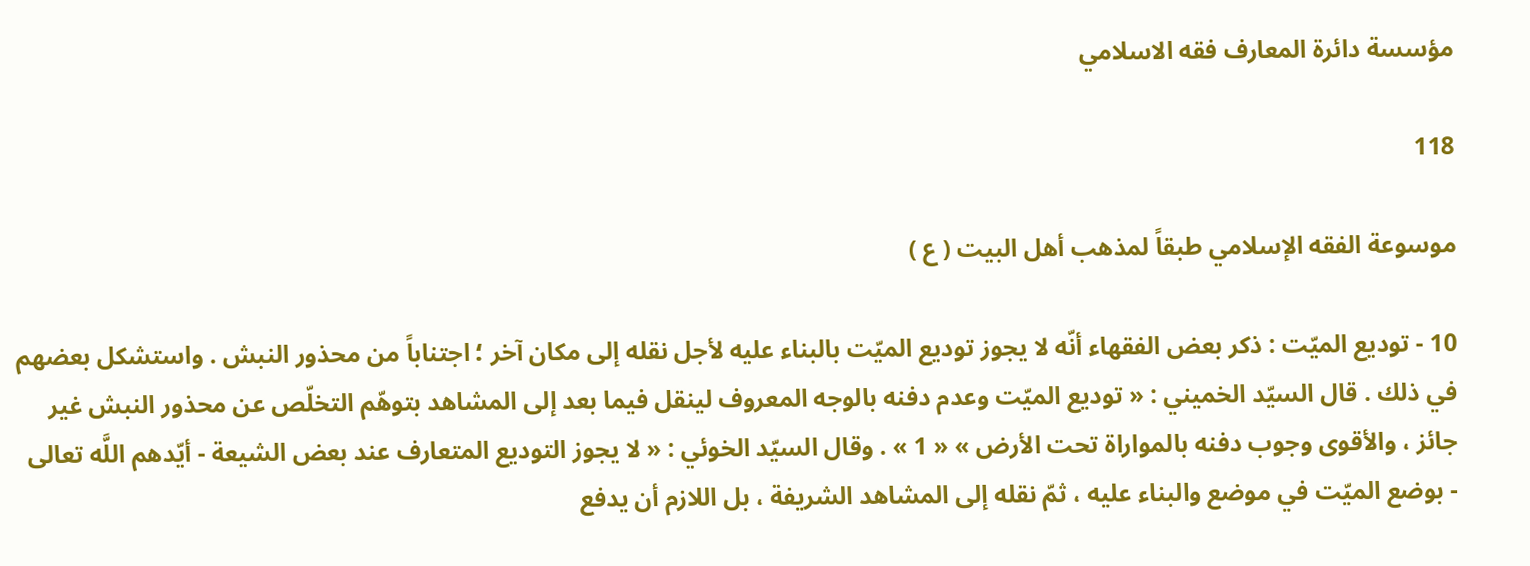مؤسسة دائرة المعارف فقه الاسلامي

118

موسوعة الفقه الإسلامي طبقاً لمذهب أهل البيت ( ع )

10 - توديع الميّت : ذكر بعض الفقهاء أنّه لا يجوز توديع الميّت بالبناء عليه لأجل نقله إلى مكان آخر ؛ اجتناباً من محذور النبش . واستشكل بعضهم في ذلك . قال السيّد الخميني : « توديع الميّت وعدم دفنه بالوجه المعروف لينقل فيما بعد إلى المشاهد بتوهّم التخلّص عن محذور النبش غير جائز ، والأقوى وجوب دفنه بالمواراة تحت الأرض » « 1 » . وقال السيّد الخوئي : « لا يجوز التوديع المتعارف عند بعض الشيعة - أيّدهم اللَّه تعالى - بوضع الميّت في موضع والبناء عليه ، ثمّ نقله إلى المشاهد الشريفة ، بل اللازم أن يدفع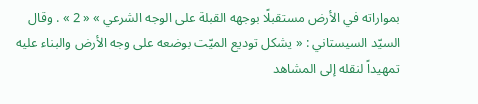بمواراته في الأرض مستقبلًا بوجهه القبلة على الوجه الشرعي » « 2 » . وقال السيّد السيستاني : « يشكل توديع الميّت بوضعه على وجه الأرض والبناء عليه تمهيداً لنقله إلى المشاهد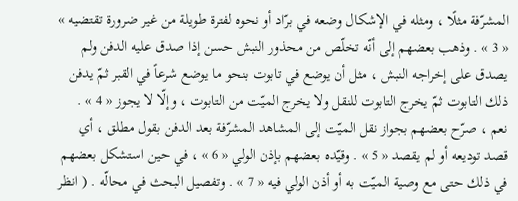المشرّفة مثلًا ، ومثله في الإشكال وضعه في برّاد أو نحوه لفترة طويلة من غير ضرورة تقتضيه » « 3 » . وذهب بعضهم إلى أنّه تخلّص من محذور النبش حسن إذا صدق عليه الدفن ولم يصدق على إخراجه النبش ، مثل أن يوضع في تابوت بنحو ما يوضع شرعاً في القبر ثمّ يدفن ذلك التابوت ثمّ يخرج التابوت للنقل ولا يخرج الميّت من التابوت ، وإلّا لا يجوز « 4 » . نعم ، صرّح بعضهم بجواز نقل الميّت إلى المشاهد المشرّفة بعد الدفن بقول مطلق ، أي قصد توديعه أو لم يقصد « 5 » . وقيّده بعضهم بإذن الولي « 6 » ، في حين استشكل بعضهم في ذلك حتى مع وصية الميّت به أو أذن الولي فيه « 7 » . وتفصيل البحث في محالّه . ( انظر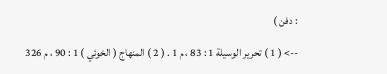: دفن )

--> ( 1 ) تحرير الوسيلة 1 : 83 ، م 1 . ( 2 ) المنهاج ( الخوئي ) 1 : 90 ، م 326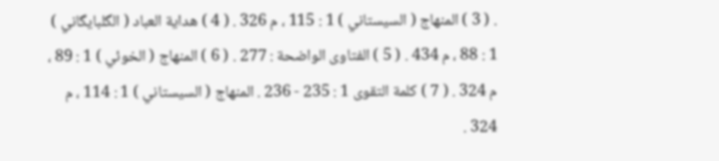. ( 3 ) المنهاج ( السيستاني ) 1 : 115 ، م 326 . ( 4 ) هداية العباد ( الگلبايگاني ) 1 : 88 ، م 434 . ( 5 ) الفتاوى الواضحة : 277 . ( 6 ) المنهاج ( الخوئي ) 1 : 89 ، م 324 . ( 7 ) كلمة التقوى 1 : 235 - 236 . المنهاج ( السيستاني ) 1 : 114 ، م 324 .